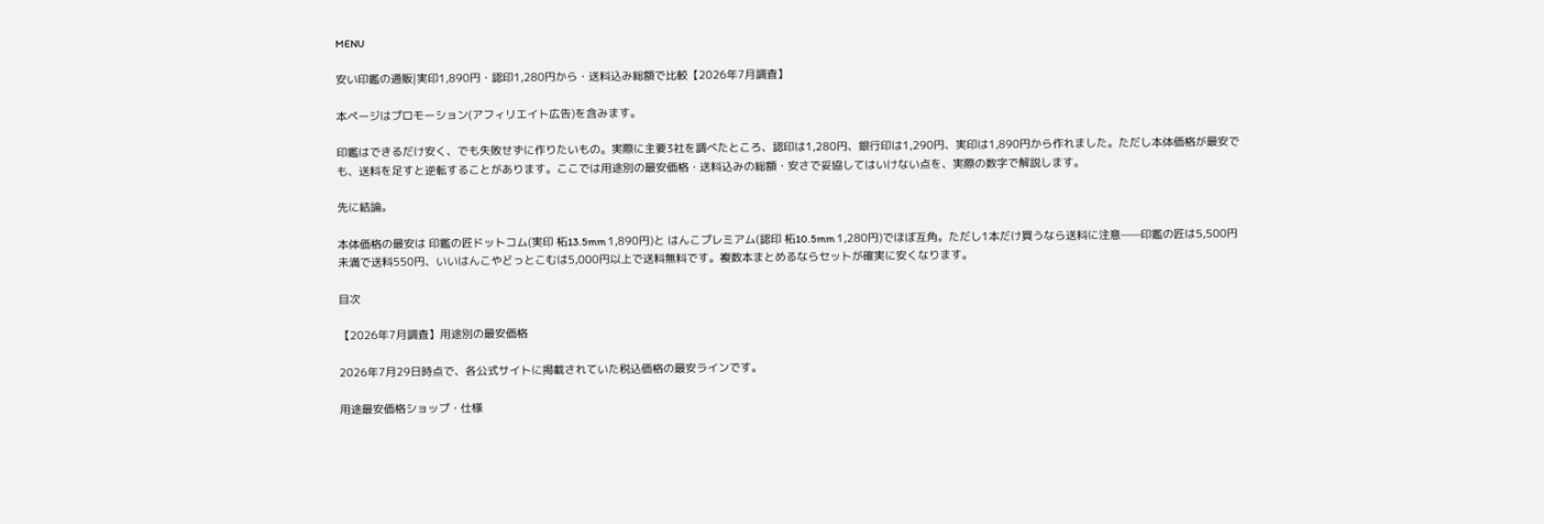MENU

安い印鑑の通販|実印1,890円・認印1,280円から・送料込み総額で比較【2026年7月調査】

本ページはプロモーション(アフィリエイト広告)を含みます。

印鑑はできるだけ安く、でも失敗せずに作りたいもの。実際に主要3社を調べたところ、認印は1,280円、銀行印は1,290円、実印は1,890円から作れました。ただし本体価格が最安でも、送料を足すと逆転することがあります。ここでは用途別の最安価格・送料込みの総額・安さで妥協してはいけない点を、実際の数字で解説します。

先に結論。

本体価格の最安は 印鑑の匠ドットコム(実印 柘13.5mm 1,890円)と はんこプレミアム(認印 柘10.5mm 1,280円)でほぼ互角。ただし1本だけ買うなら送料に注意——印鑑の匠は5,500円未満で送料550円、いいはんこやどっとこむは5,000円以上で送料無料です。複数本まとめるならセットが確実に安くなります。

目次

【2026年7月調査】用途別の最安価格

2026年7月29日時点で、各公式サイトに掲載されていた税込価格の最安ラインです。

用途最安価格ショップ・仕様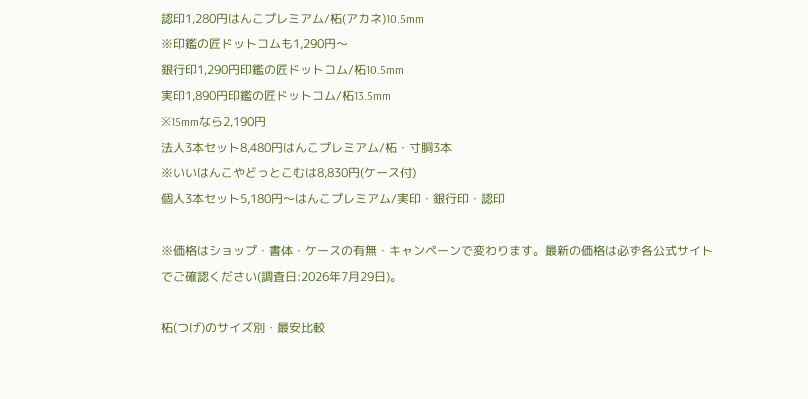認印1,280円はんこプレミアム/柘(アカネ)10.5mm
※印鑑の匠ドットコムも1,290円〜
銀行印1,290円印鑑の匠ドットコム/柘10.5mm
実印1,890円印鑑の匠ドットコム/柘13.5mm
※15mmなら2,190円
法人3本セット8,480円はんこプレミアム/柘・寸胴3本
※いいはんこやどっとこむは8,830円(ケース付)
個人3本セット5,180円〜はんこプレミアム/実印・銀行印・認印

※価格はショップ・書体・ケースの有無・キャンペーンで変わります。最新の価格は必ず各公式サイトでご確認ください(調査日:2026年7月29日)。

柘(つげ)のサイズ別・最安比較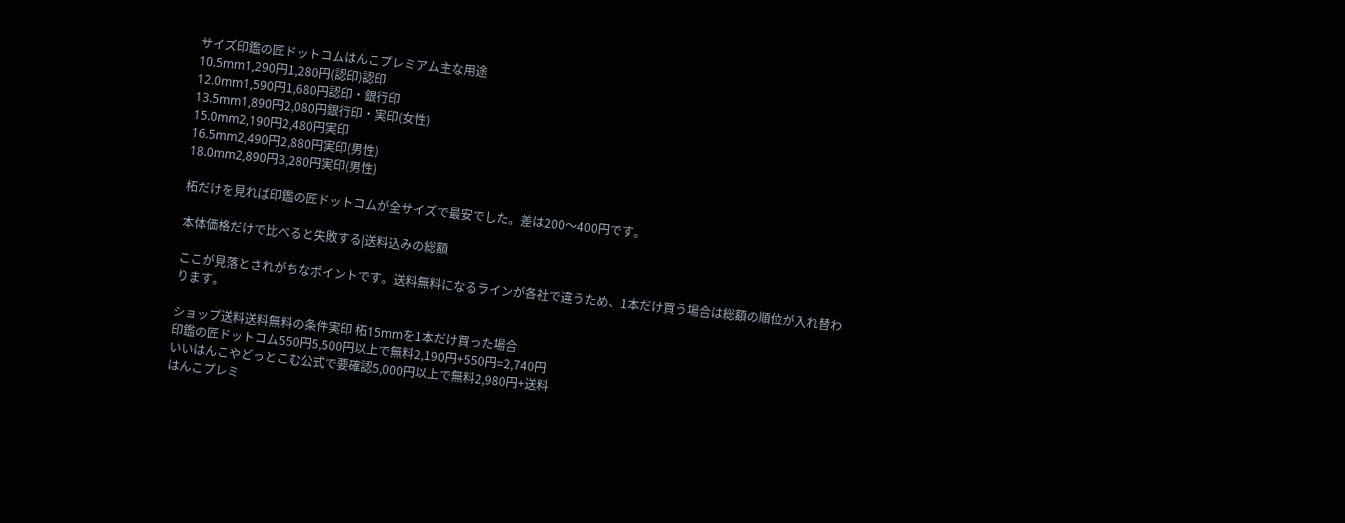サイズ印鑑の匠ドットコムはんこプレミアム主な用途
10.5mm1,290円1,280円(認印)認印
12.0mm1,590円1,680円認印・銀行印
13.5mm1,890円2,080円銀行印・実印(女性)
15.0mm2,190円2,480円実印
16.5mm2,490円2,880円実印(男性)
18.0mm2,890円3,280円実印(男性)

柘だけを見れば印鑑の匠ドットコムが全サイズで最安でした。差は200〜400円です。

本体価格だけで比べると失敗する|送料込みの総額

ここが見落とされがちなポイントです。送料無料になるラインが各社で違うため、1本だけ買う場合は総額の順位が入れ替わります。

ショップ送料送料無料の条件実印 柘15mmを1本だけ買った場合
印鑑の匠ドットコム550円5,500円以上で無料2,190円+550円=2,740円
いいはんこやどっとこむ公式で要確認5,000円以上で無料2,980円+送料
はんこプレミ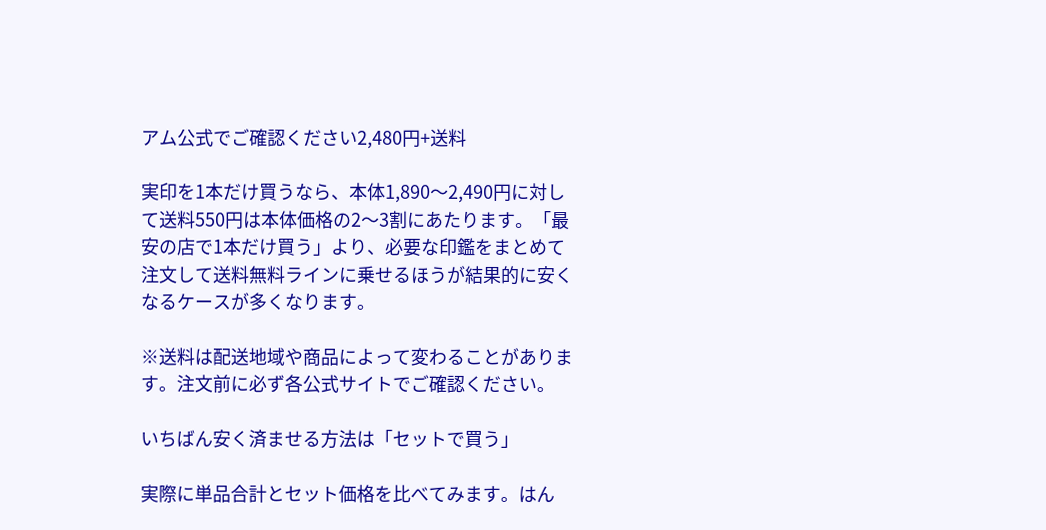アム公式でご確認ください2,480円+送料

実印を1本だけ買うなら、本体1,890〜2,490円に対して送料550円は本体価格の2〜3割にあたります。「最安の店で1本だけ買う」より、必要な印鑑をまとめて注文して送料無料ラインに乗せるほうが結果的に安くなるケースが多くなります。

※送料は配送地域や商品によって変わることがあります。注文前に必ず各公式サイトでご確認ください。

いちばん安く済ませる方法は「セットで買う」

実際に単品合計とセット価格を比べてみます。はん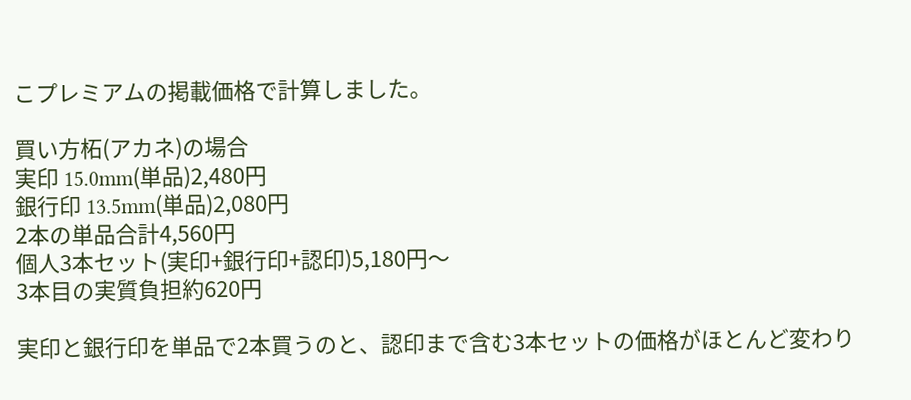こプレミアムの掲載価格で計算しました。

買い方柘(アカネ)の場合
実印 15.0mm(単品)2,480円
銀行印 13.5mm(単品)2,080円
2本の単品合計4,560円
個人3本セット(実印+銀行印+認印)5,180円〜
3本目の実質負担約620円

実印と銀行印を単品で2本買うのと、認印まで含む3本セットの価格がほとんど変わり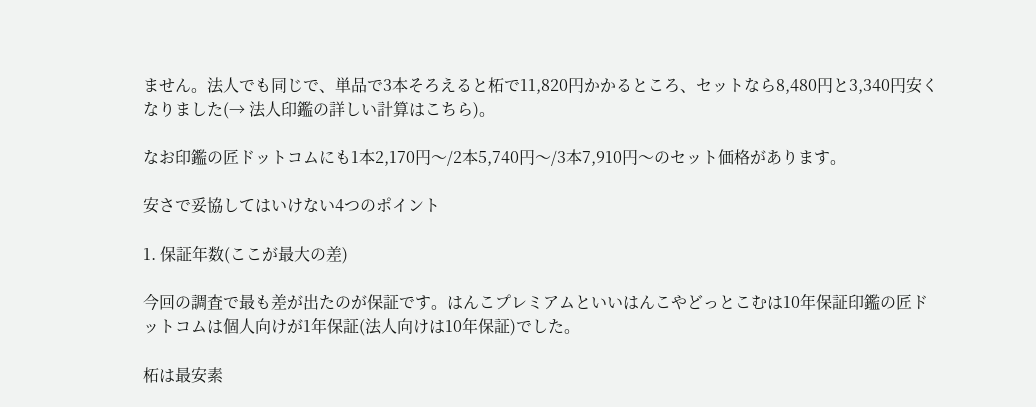ません。法人でも同じで、単品で3本そろえると柘で11,820円かかるところ、セットなら8,480円と3,340円安くなりました(→ 法人印鑑の詳しい計算はこちら)。

なお印鑑の匠ドットコムにも1本2,170円〜/2本5,740円〜/3本7,910円〜のセット価格があります。

安さで妥協してはいけない4つのポイント

1. 保証年数(ここが最大の差)

今回の調査で最も差が出たのが保証です。はんこプレミアムといいはんこやどっとこむは10年保証印鑑の匠ドットコムは個人向けが1年保証(法人向けは10年保証)でした。

柘は最安素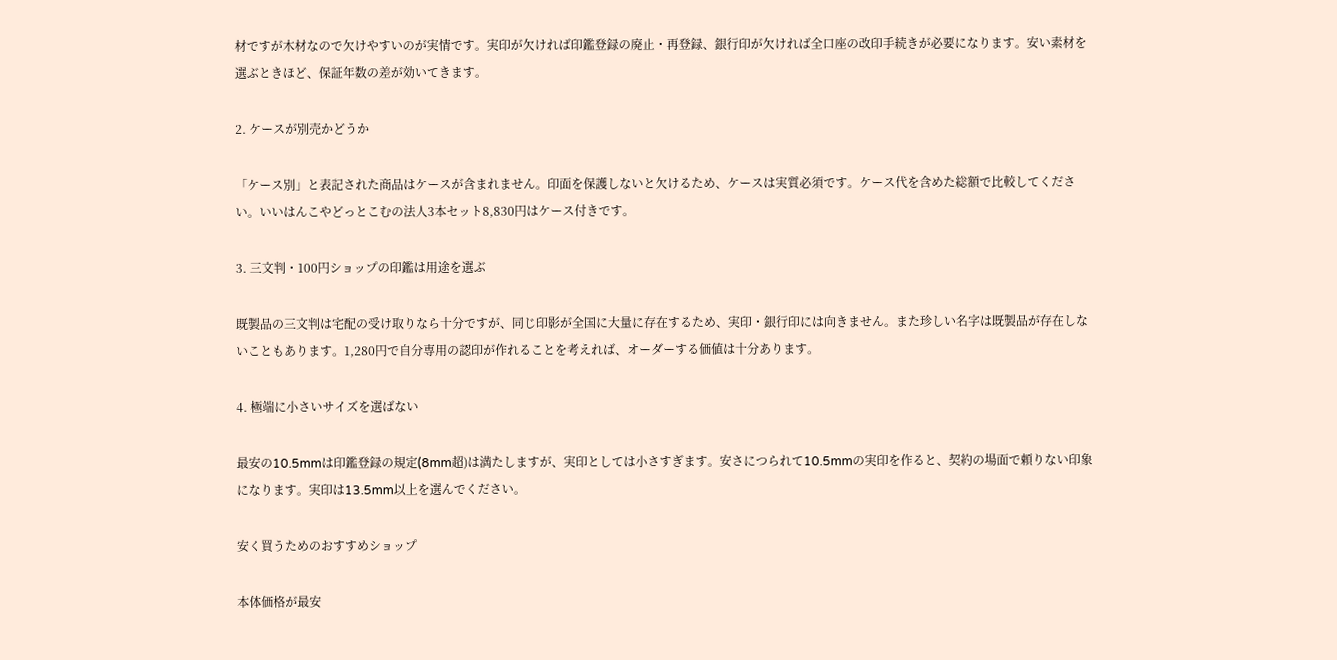材ですが木材なので欠けやすいのが実情です。実印が欠ければ印鑑登録の廃止・再登録、銀行印が欠ければ全口座の改印手続きが必要になります。安い素材を選ぶときほど、保証年数の差が効いてきます。

2. ケースが別売かどうか

「ケース別」と表記された商品はケースが含まれません。印面を保護しないと欠けるため、ケースは実質必須です。ケース代を含めた総額で比較してください。いいはんこやどっとこむの法人3本セット8,830円はケース付きです。

3. 三文判・100円ショップの印鑑は用途を選ぶ

既製品の三文判は宅配の受け取りなら十分ですが、同じ印影が全国に大量に存在するため、実印・銀行印には向きません。また珍しい名字は既製品が存在しないこともあります。1,280円で自分専用の認印が作れることを考えれば、オーダーする価値は十分あります。

4. 極端に小さいサイズを選ばない

最安の10.5mmは印鑑登録の規定(8mm超)は満たしますが、実印としては小さすぎます。安さにつられて10.5mmの実印を作ると、契約の場面で頼りない印象になります。実印は13.5mm以上を選んでください。

安く買うためのおすすめショップ

本体価格が最安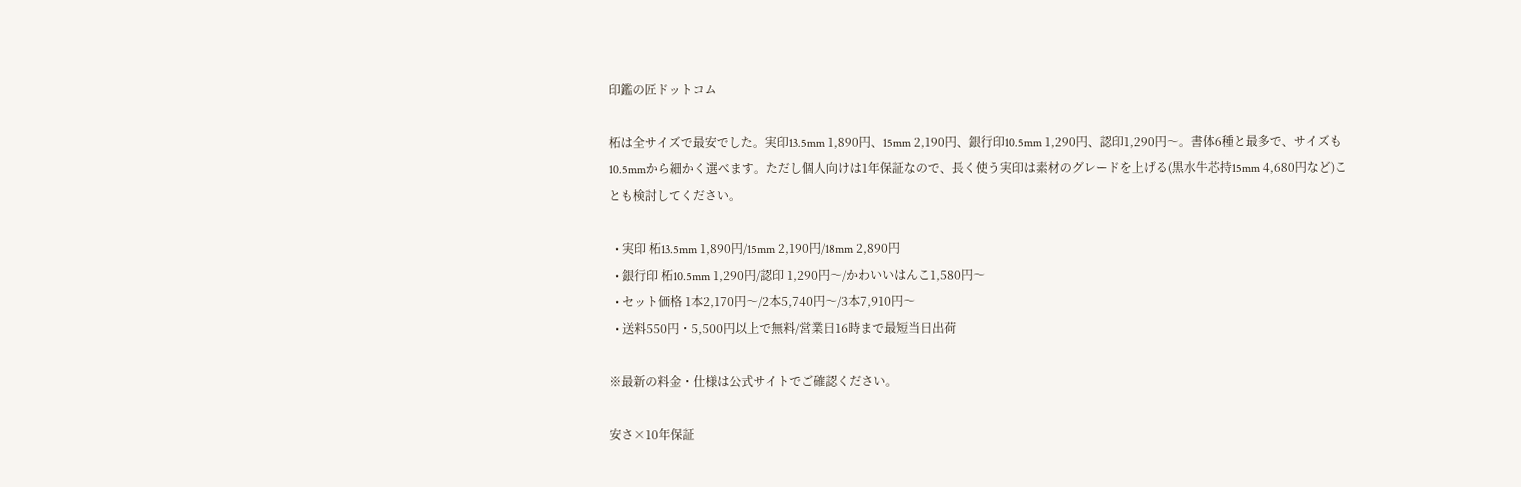印鑑の匠ドットコム

柘は全サイズで最安でした。実印13.5mm 1,890円、15mm 2,190円、銀行印10.5mm 1,290円、認印1,290円〜。書体6種と最多で、サイズも10.5mmから細かく選べます。ただし個人向けは1年保証なので、長く使う実印は素材のグレードを上げる(黒水牛芯持15mm 4,680円など)ことも検討してください。

  • 実印 柘13.5mm 1,890円/15mm 2,190円/18mm 2,890円
  • 銀行印 柘10.5mm 1,290円/認印 1,290円〜/かわいいはんこ1,580円〜
  • セット価格 1本2,170円〜/2本5,740円〜/3本7,910円〜
  • 送料550円・5,500円以上で無料/営業日16時まで最短当日出荷

※最新の料金・仕様は公式サイトでご確認ください。

安さ×10年保証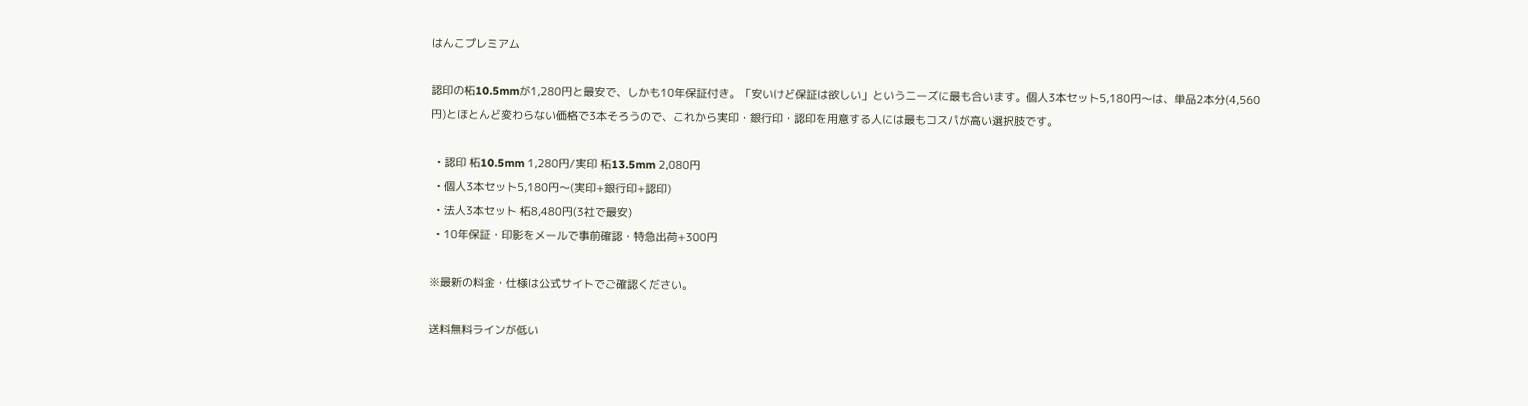はんこプレミアム

認印の柘10.5mmが1,280円と最安で、しかも10年保証付き。「安いけど保証は欲しい」というニーズに最も合います。個人3本セット5,180円〜は、単品2本分(4,560円)とほとんど変わらない価格で3本そろうので、これから実印・銀行印・認印を用意する人には最もコスパが高い選択肢です。

  • 認印 柘10.5mm 1,280円/実印 柘13.5mm 2,080円
  • 個人3本セット5,180円〜(実印+銀行印+認印)
  • 法人3本セット 柘8,480円(3社で最安)
  • 10年保証・印影をメールで事前確認・特急出荷+300円

※最新の料金・仕様は公式サイトでご確認ください。

送料無料ラインが低い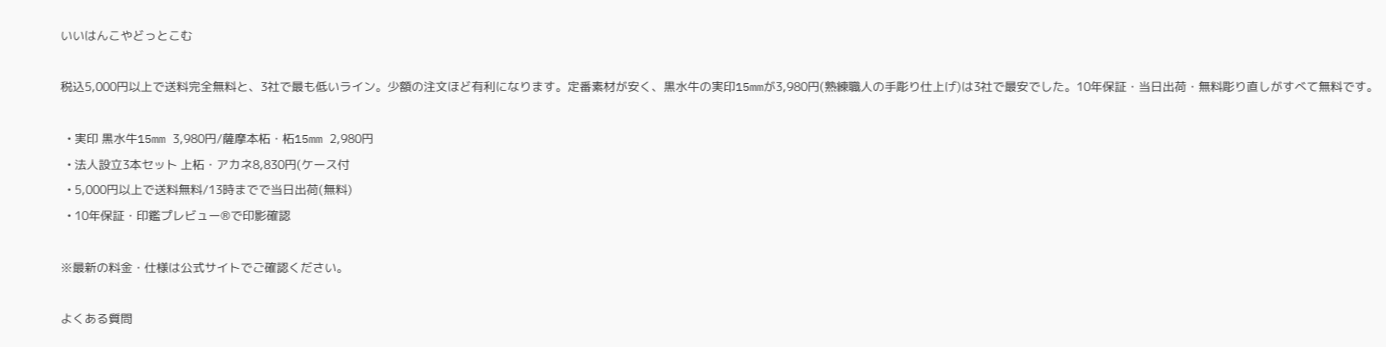いいはんこやどっとこむ

税込5,000円以上で送料完全無料と、3社で最も低いライン。少額の注文ほど有利になります。定番素材が安く、黒水牛の実印15mmが3,980円(熟練職人の手彫り仕上げ)は3社で最安でした。10年保証・当日出荷・無料彫り直しがすべて無料です。

  • 実印 黒水牛15mm 3,980円/薩摩本柘・柘15mm 2,980円
  • 法人設立3本セット 上柘・アカネ8,830円(ケース付
  • 5,000円以上で送料無料/13時までで当日出荷(無料)
  • 10年保証・印鑑プレビュー®で印影確認

※最新の料金・仕様は公式サイトでご確認ください。

よくある質問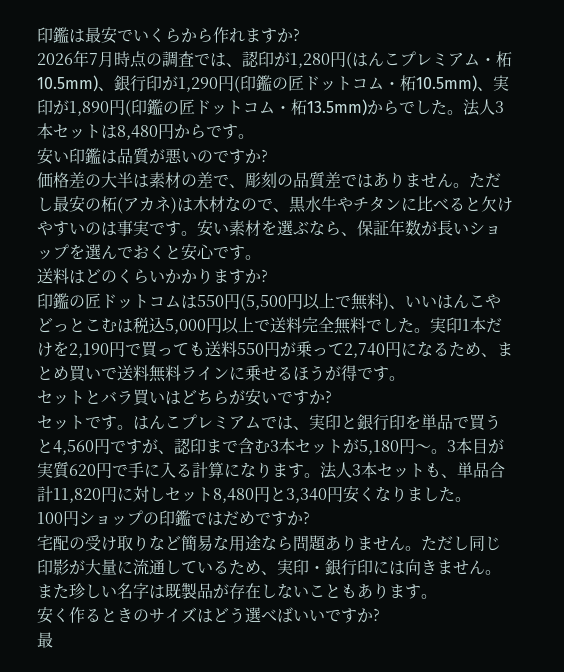印鑑は最安でいくらから作れますか?
2026年7月時点の調査では、認印が1,280円(はんこプレミアム・柘10.5mm)、銀行印が1,290円(印鑑の匠ドットコム・柘10.5mm)、実印が1,890円(印鑑の匠ドットコム・柘13.5mm)からでした。法人3本セットは8,480円からです。
安い印鑑は品質が悪いのですか?
価格差の大半は素材の差で、彫刻の品質差ではありません。ただし最安の柘(アカネ)は木材なので、黒水牛やチタンに比べると欠けやすいのは事実です。安い素材を選ぶなら、保証年数が長いショップを選んでおくと安心です。
送料はどのくらいかかりますか?
印鑑の匠ドットコムは550円(5,500円以上で無料)、いいはんこやどっとこむは税込5,000円以上で送料完全無料でした。実印1本だけを2,190円で買っても送料550円が乗って2,740円になるため、まとめ買いで送料無料ラインに乗せるほうが得です。
セットとバラ買いはどちらが安いですか?
セットです。はんこプレミアムでは、実印と銀行印を単品で買うと4,560円ですが、認印まで含む3本セットが5,180円〜。3本目が実質620円で手に入る計算になります。法人3本セットも、単品合計11,820円に対しセット8,480円と3,340円安くなりました。
100円ショップの印鑑ではだめですか?
宅配の受け取りなど簡易な用途なら問題ありません。ただし同じ印影が大量に流通しているため、実印・銀行印には向きません。また珍しい名字は既製品が存在しないこともあります。
安く作るときのサイズはどう選べばいいですか?
最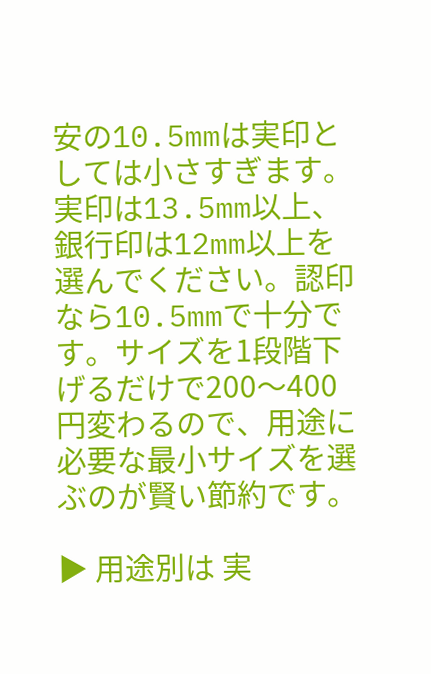安の10.5mmは実印としては小さすぎます。実印は13.5mm以上、銀行印は12mm以上を選んでください。認印なら10.5mmで十分です。サイズを1段階下げるだけで200〜400円変わるので、用途に必要な最小サイズを選ぶのが賢い節約です。

▶ 用途別は 実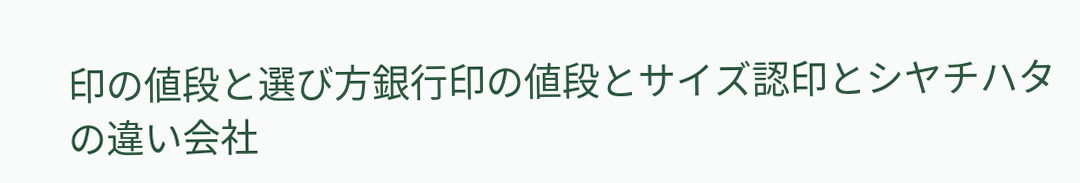印の値段と選び方銀行印の値段とサイズ認印とシヤチハタの違い会社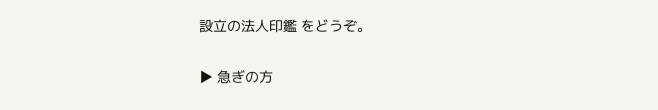設立の法人印鑑 をどうぞ。

▶ 急ぎの方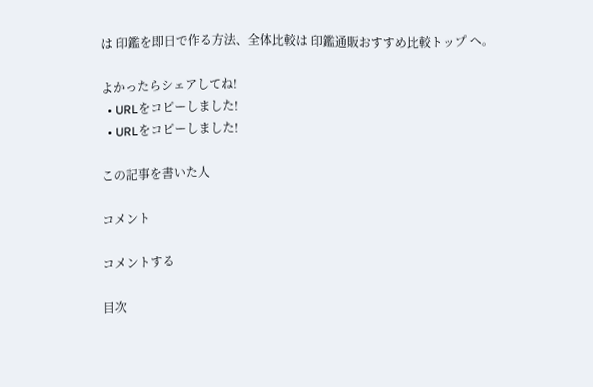は 印鑑を即日で作る方法、全体比較は 印鑑通販おすすめ比較トップ へ。

よかったらシェアしてね!
  • URLをコピーしました!
  • URLをコピーしました!

この記事を書いた人

コメント

コメントする

目次